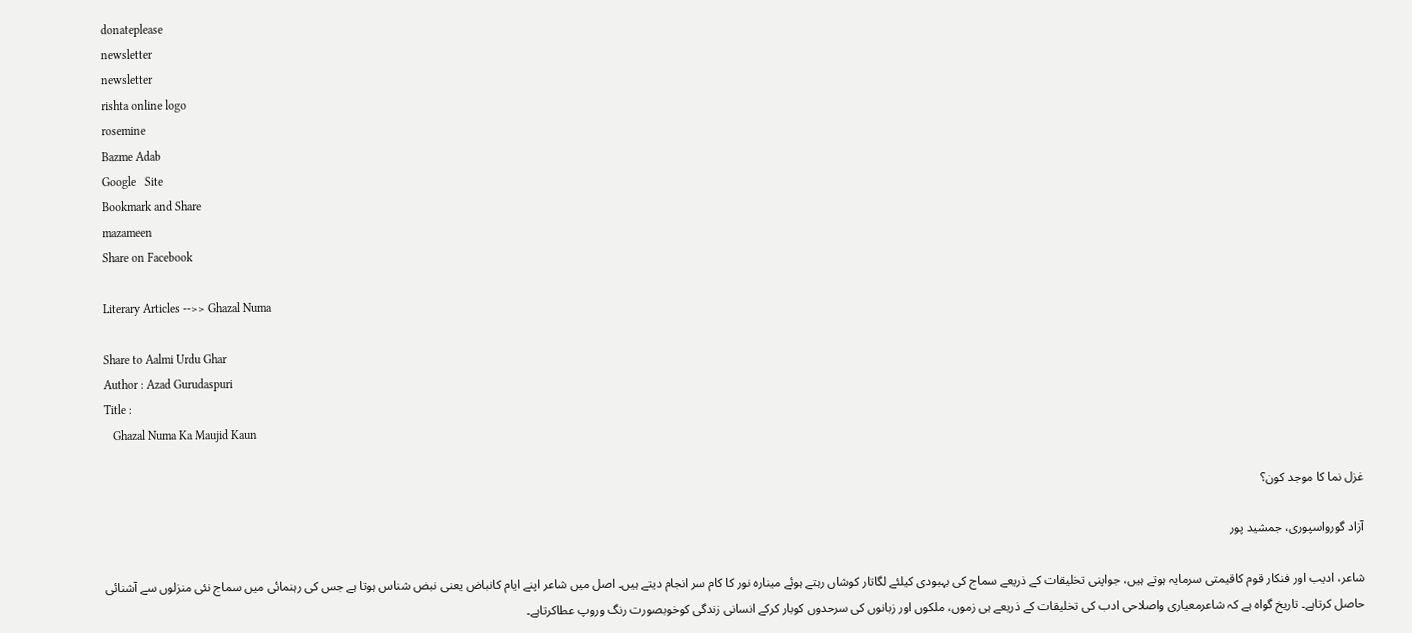donateplease
newsletter
newsletter
rishta online logo
rosemine
Bazme Adab
Google   Site
Bookmark and Share
mazameen
Share on Facebook

Literary Articles -->> Ghazal Numa

Share to Aalmi Urdu Ghar
Author : Azad Gurudaspuri
Title :
   Ghazal Numa Ka Maujid Kaun

غزل نما کا موجد کون؟

آزاد گورواسپوری، جمشید پور

شاعر، ادیب اور فنکار قوم کاقیمتی سرمایہ ہوتے ہیں، جواپنی تخلیقات کے ذریعے سماج کی بہبودی کیلئے لگاتار کوشاں رہتے ہوئے مینارہ نور کا کام سر انجام دیتے ہیں۔ اصل میں شاعر اپنے ایام کانباض یعنی نبض شناس ہوتا ہے جس کی رہنمائی میں سماج نئی منزلوں سے آشنائی حاصل کرتاہے۔ تاریخ گواہ ہے کہ شاعرمعیاری واصلاحی ادب کی تخلیقات کے ذریعے ہی زموں، ملکوں اور زبانوں کی سرحدوں کوبار کرکے انسانی زندگی کوخوبصورت رنگ وروپ عطاکرتاہے۔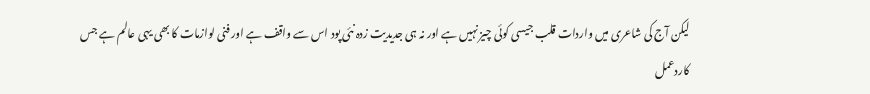لیکن آج کی شاعری میں واردات قلب جیسی کوئی چیز نہیں ہے اور نہ ہی جدیدیت زدہ نئی پود اس سے واقف ہے اور فنی لوازمات کا بھی یہی عالم ہے جس کاردعمل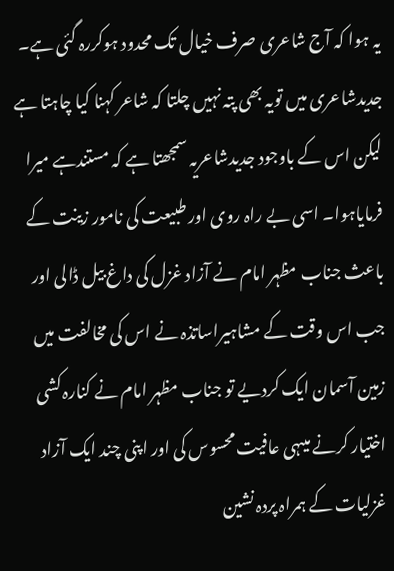یہ ہوا کہ آج شاعری صرف خیال تک محدود ہوکررہ گئی ہے۔ جدیدشاعری میں تویہ بھی پتہ نہیں چلتا کہ شاعر کہنا کیا چاہتا ہے لیکن اس کے باوجود جدیدشاعریہ سمجھتا ہے کہ مستندہے میرا فرمایاہوا۔ اسی بے راہ روی اور طبیعت کی نامور زینت کے باعث جناب مظہر امام نے آزاد غزل کی داغ بیل ڈالی اور جب اس وقت کے مشاہیراساتذہ نے اس کی مخالفت میں زمین آسمان ایک کردیے تو جناب مظہر امام نے کنارہ کشی اختیار کرنے میںہی عافیت محسوس کی اور اپنی چند ایک آزاد غزلیات کے ہمراہ پردہ نشین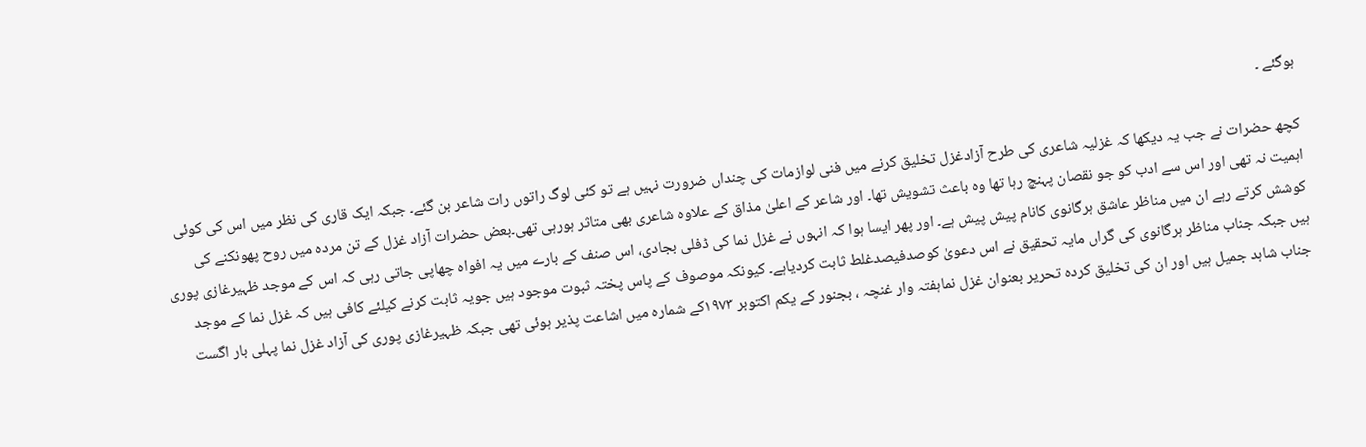ہوگئے ۔

کچھ حضرات نے جب یہ دیکھا کہ غزلیہ شاعری کی طرح آزادغزل تخلیق کرنے میں فنی لوازمات کی چنداں ضرورت نہیں ہے تو کئی لوگ راتوں رات شاعر بن گئے۔ جبکہ ایک قاری کی نظر میں اس کی کوئی اہمیت نہ تھی اور اس سے ادب کو جو نقصان پہنچ رہا تھا وہ باعث تشویش تھا۔ اور شاعر کے اعلیٰ مذاق کے علاوہ شاعری بھی متاثر ہورہی تھی۔بعض حضرات آزاد غزل کے تن مردہ میں روح پھونکنے کی کوشش کرتے رہے ان میں مناظر عاشق ہرگانوی کانام پیش پیش ہے۔ اور پھر ایسا ہوا کہ انہوں نے غزل نما کی ڈفلی بجادی، اس صنف کے بارے میں یہ افواہ چھاپی جاتی رہی کہ اس کے موجد ظہیرغازی پوری ہیں جبکہ جناب مناظر ہرگانوی کی گراں مایہ تحقیق نے اس دعویٰ کوصدفیصدغلط ثابت کردیاہے۔ کیونکہ موصوف کے پاس پختہ ثبوت موجود ہیں جویہ ثابت کرنے کیلئے کافی ہیں کہ غزل نما کے موجد جناب شاہد جمیل ہیں اور ان کی تخلیق کردہ تحریر بعنوان غزل نماہفتہ وار غنچہ ، بجنور کے یکم اکتوبر ۱۹۷۳کے شمارہ میں اشاعت پذیر ہوئی تھی جبکہ ظہیرغازی پوری کی آزاد غزل نما پہلی بار اگست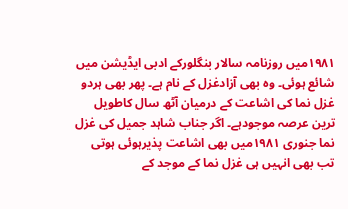۱۹۸۱میں روزنامہ سالار بنگلورکے ادبی ایڈیشن میں شائع ہوئی۔ وہ بھی آزادغزل کے نام ہے۔ پھر بھی ہردو غزل نما کی اشاعت کے درمیان آٹھ سال کاطویل ترین عرصہ موجودہے۔ اگر جناب شاہد جمیل کی غزل نما جنوری ۱۹۸۱میں بھی اشاعت پذیرہوئی ہوتی تب بھی انہیں ہی غزل نما کے موجد کے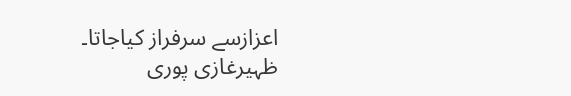اعزازسے سرفراز کیاجاتا۔
ظہیرغازی پوری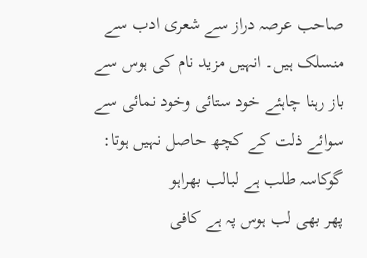صاحب عرصہ دراز سے شعری ادب سے منسلک ہیں۔ انہیں مزید نام کی ہوس سے باز رہنا چاہئے خود ستائی وخود نمائی سے سوائے ذلت کے کچھ حاصل نہیں ہوتا:
گوکاسہ طلب ہے لبالب بھراہو
پھر بھی لب ہوس پہ ہے کافی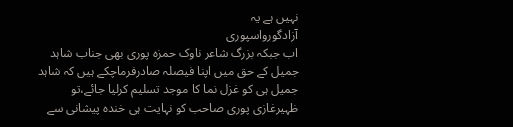نہیں ہے یہ
آزادگورواسپوری
اب جبکہ بزرگ شاعر ناوک حمزہ پوری بھی جناب شاہد جمیل کے حق میں اپنا فیصلہ صادرفرماچکے ہیں کہ شاہد جمیل ہی کو غزل نما کا موجد تسلیم کرلیا جائے،تو ظہیرغازی پوری صاحب کو نہایت ہی خندہ پیشانی سے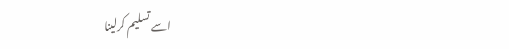اسے تسلیم کرلینا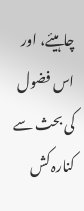چاہیئے، اور اس فضول کی بحث سے کنارہ کش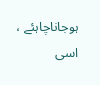ہوجاناچاہئے ، اسی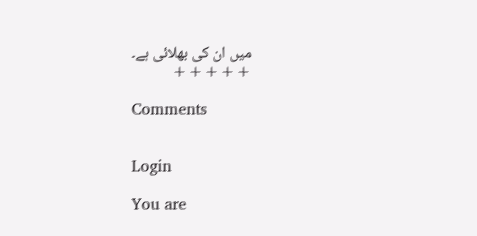میں ان کی بھلائی ہے۔
+++++

Comments


Login

You are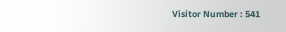Visitor Number : 541